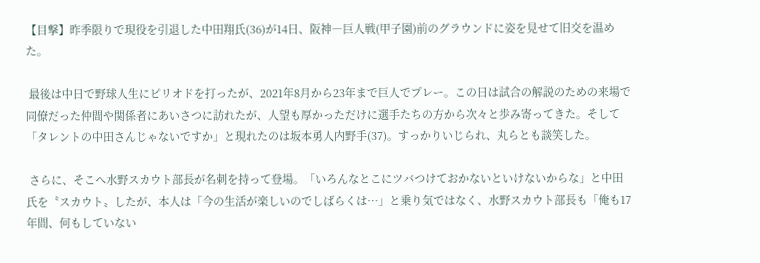【目撃】昨季限りで現役を引退した中田翔氏(36)が14日、阪神―巨人戦(甲子園)前のグラウンドに姿を見せて旧交を温めた。

 最後は中日で野球人生にピリオドを打ったが、2021年8月から23年まで巨人でプレー。この日は試合の解説のための来場で同僚だった仲間や関係者にあいさつに訪れたが、人望も厚かっただけに選手たちの方から次々と歩み寄ってきた。そして「タレントの中田さんじゃないですか」と現れたのは坂本勇人内野手(37)。すっかりいじられ、丸らとも談笑した。

 さらに、そこへ水野スカウト部長が名刺を持って登場。「いろんなとこにツバつけておかないといけないからな」と中田氏を〝スカウト〟したが、本人は「今の生活が楽しいのでしばらくは…」と乗り気ではなく、水野スカウト部長も「俺も17年間、何もしていない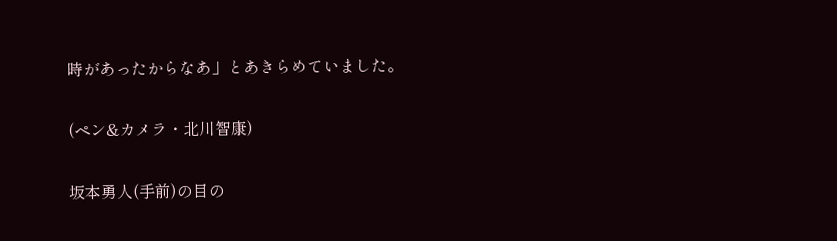時があったからなあ」とあきらめていました。

(ペン&カメラ・北川智康)

坂本勇人(手前)の目の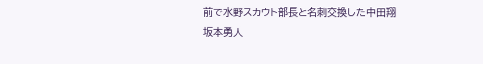前で水野スカウト部長と名刺交換した中田翔
坂本勇人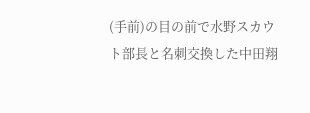(手前)の目の前で水野スカウト部長と名刺交換した中田翔